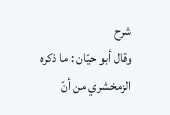شرح
وقال أبو حيّان : ما ذكره الزمخشري من أنّ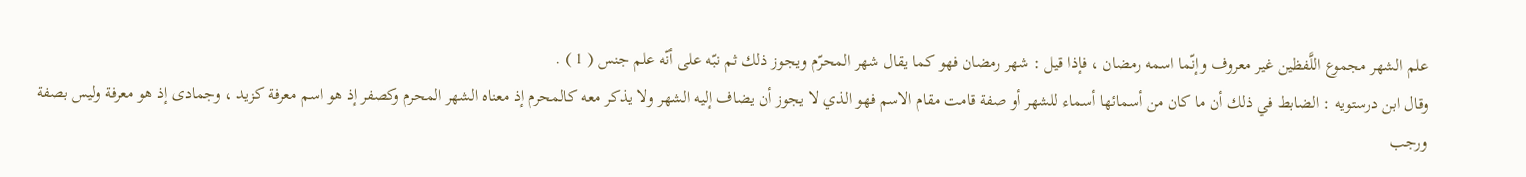علم الشهر مجموع اللَّفظين غير معروف وإنّما اسمه رمضان ، فإذا قيل : شهر رمضان فهو كما يقال شهر المحرّم ويجوز ذلك ثم نبّه على أنّه علم جنس ( 1 ) .
وقال ابن درستويه : الضابط في ذلك أن ما كان من أسمائها أسماء للشهر أو صفة قامت مقام الاسم فهو الذي لا يجوز أن يضاف إليه الشهر ولا يذكر معه كالمحرم إذ معناه الشهر المحرم وكصفر إذ هو اسم معرفة كزيد ، وجمادى إذ هو معرفة وليس بصفة ورجب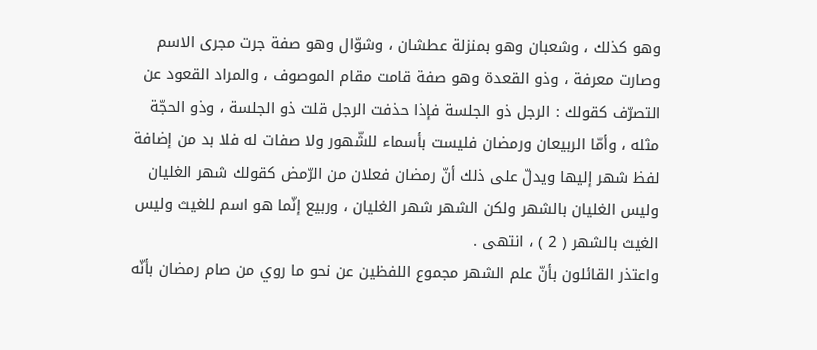وهو كذلك ، وشعبان وهو بمنزلة عطشان ، وشوّال وهو صفة جرت مجرى الاسم وصارت معرفة ، وذو القعدة وهو صفة قامت مقام الموصوف ، والمراد القعود عن التصرّف كقولك : الرجل ذو الجلسة فإذا حذفت الرجل قلت ذو الجلسة ، وذو الحجّة مثله ، وأمّا الربيعان ورمضان فليست بأسماء للشّهور ولا صفات له فلا بد من إضافة لفظ شهر إليها ويدلّ على ذلك أنّ رمضان فعلان من الرّمض كقولك شهر الغليان وليس الغليان بالشهر ولكن الشهر شهر الغليان ، وربيع إنّما هو اسم للغيث وليس الغيث بالشهر ( 2 ) ، انتهى .
واعتذر القائلون بأنّ علم الشهر مجموع اللفظين عن نحو ما روي من صام رمضان بأنّه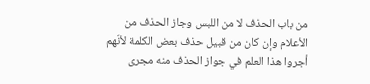من باب الحذف لا من اللبس وجاز الحذف من الأعلام وإن كان من قبيل حذف بعض الكلمة لأنّهم أجروا هذا العلم في جواز الحذف منه مجرى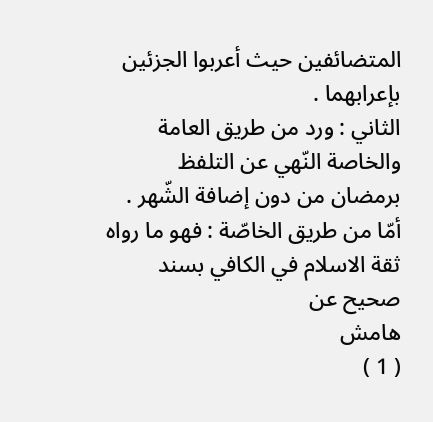المتضائفين حيث أعربوا الجزئين بإعرابهما .
الثاني : ورد من طريق العامة والخاصة النّهي عن التلفظ برمضان من دون إضافة الشّهر .
أمّا من طريق الخاصّة : فهو ما رواه ثقة الاسلام في الكافي بسند صحيح عن
هامش
( 1 )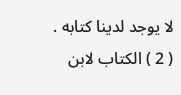لا يوجد لدينا كتابه .
( 2 ) الكتاب لابن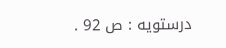درستويه : ص 92 .